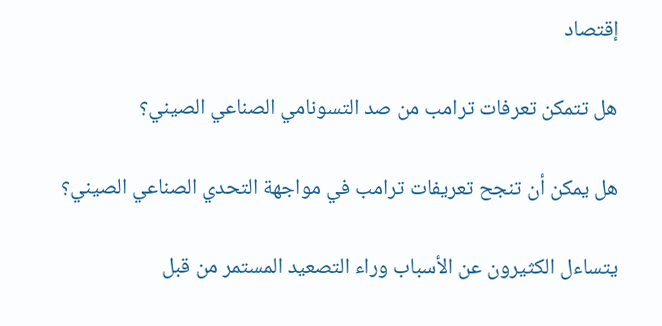إقتصاد

هل تتمكن تعرفات ترامب من صد التسونامي الصناعي الصيني؟

هل يمكن أن تنجح تعريفات ترامب في مواجهة التحدي الصناعي الصيني؟

يتساءل الكثيرون عن الأسباب وراء التصعيد المستمر من قبل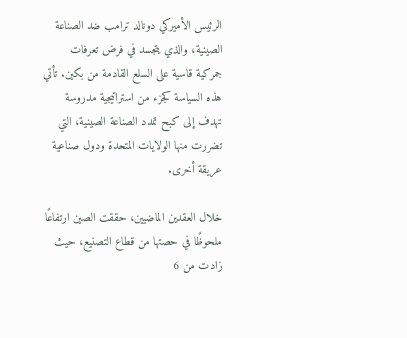الرئيس الأميركي دونالد ترامب ضد الصناعة الصينية، والذي يتجسد في فرض تعرفات جمركية قاسية على السلع القادمة من بكين. تأتي هذه السياسة كجزء من استراتيجية مدروسة تهدف إلى كبح تمدد الصناعة الصينية، التي تضررت منها الولايات المتحدة ودول صناعية عريقة أخرى.

خلال العقدين الماضيين، حققت الصين ارتفاعًا ملحوظًا في حصتها من قطاع التصنيع، حيث زادت من 6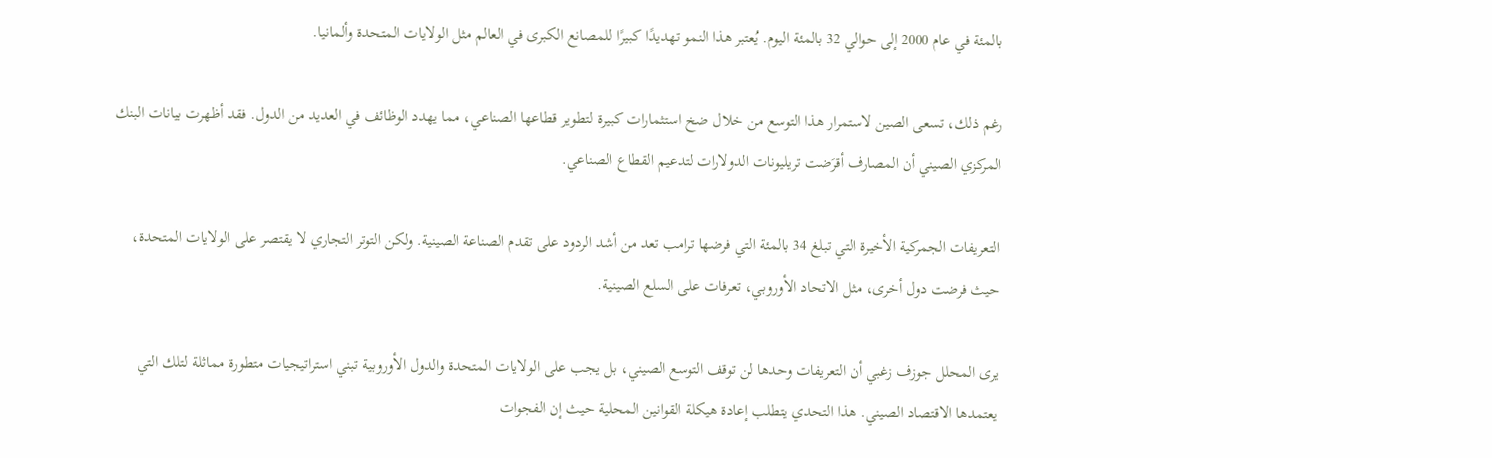بالمئة في عام 2000 إلى حوالي 32 بالمئة اليوم. يُعتبر هذا النمو تهديدًا كبيرًا للمصانع الكبرى في العالم مثل الولايات المتحدة وألمانيا.

رغم ذلك، تسعى الصين لاستمرار هذا التوسع من خلال ضخ استثمارات كبيرة لتطوير قطاعها الصناعي، مما يهدد الوظائف في العديد من الدول. فقد أظهرت بيانات البنك المركزي الصيني أن المصارف أقرَضت تريليونات الدولارات لتدعيم القطاع الصناعي.

التعريفات الجمركية الأخيرة التي تبلغ 34 بالمئة التي فرضها ترامب تعد من أشد الردود على تقدم الصناعة الصينية. ولكن التوتر التجاري لا يقتصر على الولايات المتحدة، حيث فرضت دول أخرى، مثل الاتحاد الأوروبي، تعرفات على السلع الصينية.

يرى المحلل جوزف زغبي أن التعريفات وحدها لن توقف التوسع الصيني، بل يجب على الولايات المتحدة والدول الأوروبية تبني استراتيجيات متطورة مماثلة لتلك التي يعتمدها الاقتصاد الصيني. هذا التحدي يتطلب إعادة هيكلة القوانين المحلية حيث إن الفجوات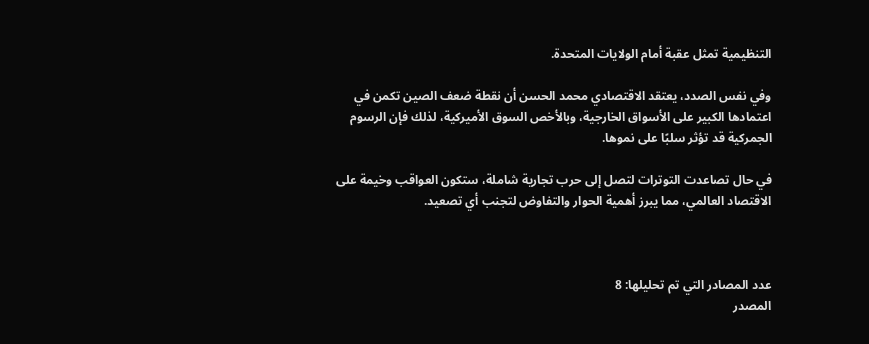التنظيمية تمثل عقبة أمام الولايات المتحدة.

وفي نفس الصدد، يعتقد الاقتصادي محمد الحسن أن نقطة ضعف الصين تكمن في اعتمادها الكبير على الأسواق الخارجية، وبالأخص السوق الأميركية، لذلك فإن الرسوم الجمركية قد تؤثر سلبًا على نموها.

في حال تصاعدت التوترات لتصل إلى حرب تجارية شاملة، ستكون العواقب وخيمة على الاقتصاد العالمي، مما يبرز أهمية الحوار والتفاوض لتجنب أي تصعيد.



عدد المصادر التي تم تحليلها: 8
المصدر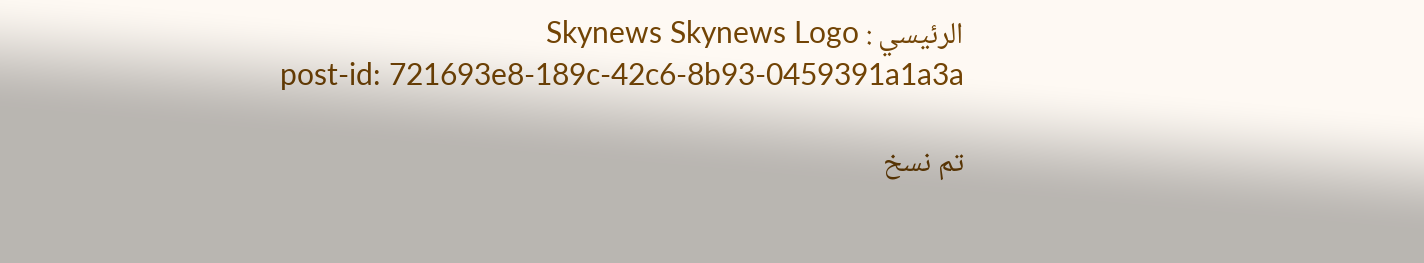الرئيسي : Skynews Skynews Logo
post-id: 721693e8-189c-42c6-8b93-0459391a1a3a

تم نسخ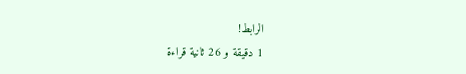الرابط!
1 دقيقة و 26 ثانية قراءة